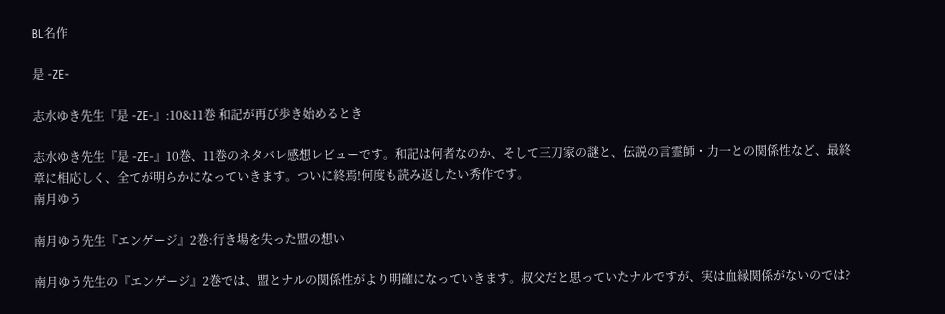BL名作

是 -ZE-

志水ゆき先生『是 -ZE-』:10&11巻 和記が再び歩き始めるとき

志水ゆき先生『是 -ZE-』10巻、11巻のネタバレ感想レビューです。和記は何者なのか、そして三刀家の謎と、伝説の言霊師・力一との関係性など、最終章に相応しく、全てが明らかになっていきます。ついに終焉!何度も読み返したい秀作です。
南月ゆう

南月ゆう先生『エンゲージ』2巻:行き場を失った盟の想い

南月ゆう先生の『エンゲージ』2巻では、盟とナルの関係性がより明確になっていきます。叔父だと思っていたナルですが、実は血縁関係がないのでは?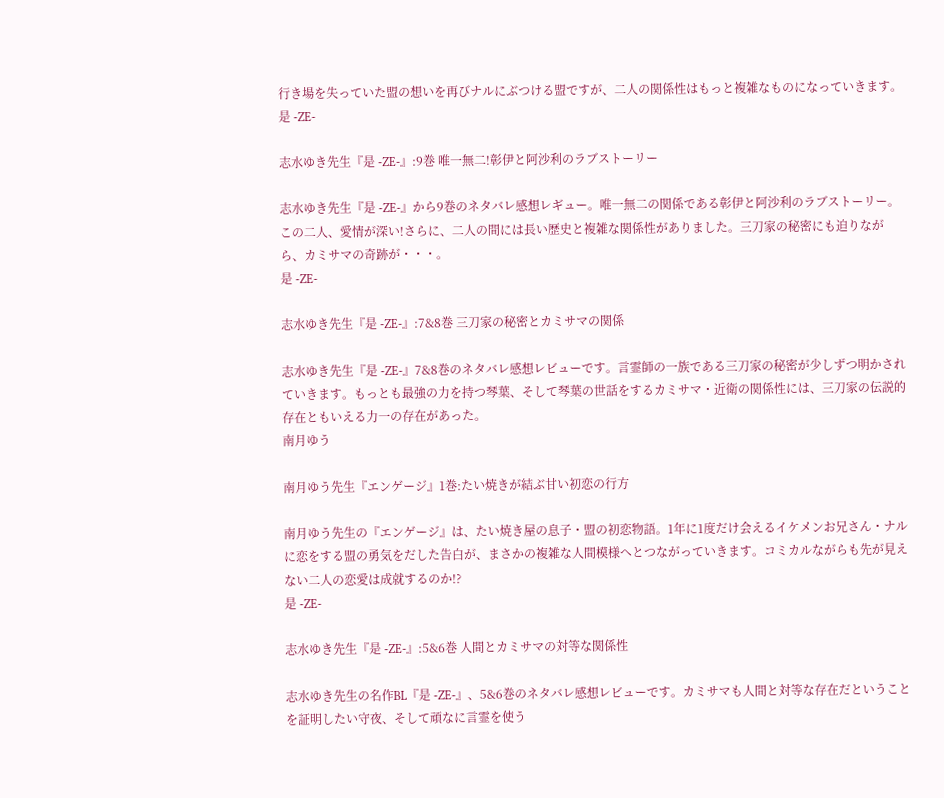行き場を失っていた盟の想いを再びナルにぶつける盟ですが、二人の関係性はもっと複雑なものになっていきます。
是 -ZE-

志水ゆき先生『是 -ZE-』:9巻 唯一無二!彰伊と阿沙利のラブストーリー

志水ゆき先生『是 -ZE-』から9巻のネタバレ感想レギュー。唯一無二の関係である彰伊と阿沙利のラブストーリー。この二人、愛情が深い!さらに、二人の間には長い歴史と複雑な関係性がありました。三刀家の秘密にも迫りながら、カミサマの奇跡が・・・。
是 -ZE-

志水ゆき先生『是 -ZE-』:7&8巻 三刀家の秘密とカミサマの関係

志水ゆき先生『是 -ZE-』7&8巻のネタバレ感想レビューです。言霊師の一族である三刀家の秘密が少しずつ明かされていきます。もっとも最強の力を持つ琴葉、そして琴葉の世話をするカミサマ・近衛の関係性には、三刀家の伝説的存在ともいえる力一の存在があった。
南月ゆう

南月ゆう先生『エンゲージ』1巻:たい焼きが結ぶ甘い初恋の行方

南月ゆう先生の『エンゲージ』は、たい焼き屋の息子・盟の初恋物語。1年に1度だけ会えるイケメンお兄さん・ナルに恋をする盟の勇気をだした告白が、まさかの複雑な人間模様へとつながっていきます。コミカルながらも先が見えない二人の恋愛は成就するのか!?
是 -ZE-

志水ゆき先生『是 -ZE-』:5&6巻 人間とカミサマの対等な関係性

志水ゆき先生の名作BL『是 -ZE-』、5&6巻のネタバレ感想レビューです。カミサマも人間と対等な存在だということを証明したい守夜、そして頑なに言霊を使う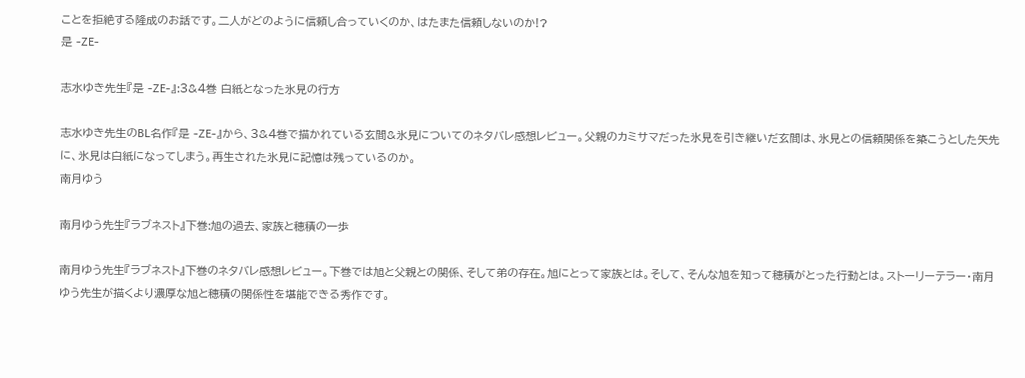ことを拒絶する隆成のお話です。二人がどのように信頼し合っていくのか、はたまた信頼しないのか!?
是 -ZE-

志水ゆき先生『是 -ZE-』:3&4巻 白紙となった氷見の行方

志水ゆき先生のBL名作『是 -ZE-』から、3&4巻で描かれている玄間&氷見についてのネタバレ感想レビュー。父親のカミサマだった氷見を引き継いだ玄間は、氷見との信頼関係を築こうとした矢先に、氷見は白紙になってしまう。再生された氷見に記憶は残っているのか。
南月ゆう

南月ゆう先生『ラブネスト』下巻:旭の過去、家族と穂積の一歩

南月ゆう先生『ラブネスト』下巻のネタバレ感想レビュー。下巻では旭と父親との関係、そして弟の存在。旭にとって家族とは。そして、そんな旭を知って穂積がとった行動とは。ストーリーテラー・南月ゆう先生が描くより濃厚な旭と穂積の関係性を堪能できる秀作です。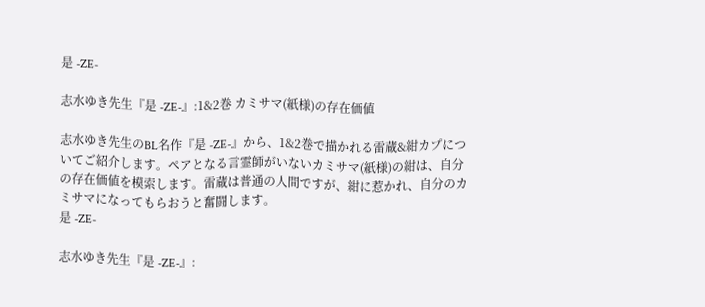是 -ZE-

志水ゆき先生『是 -ZE-』:1&2巻 カミサマ(紙様)の存在価値

志水ゆき先生のBL名作『是 -ZE-』から、1&2巻で描かれる雷蔵&紺カプについてご紹介します。ペアとなる言霊師がいないカミサマ(紙様)の紺は、自分の存在価値を模索します。雷蔵は普通の人間ですが、紺に惹かれ、自分のカミサマになってもらおうと奮闘します。
是 -ZE-

志水ゆき先生『是 -ZE-』: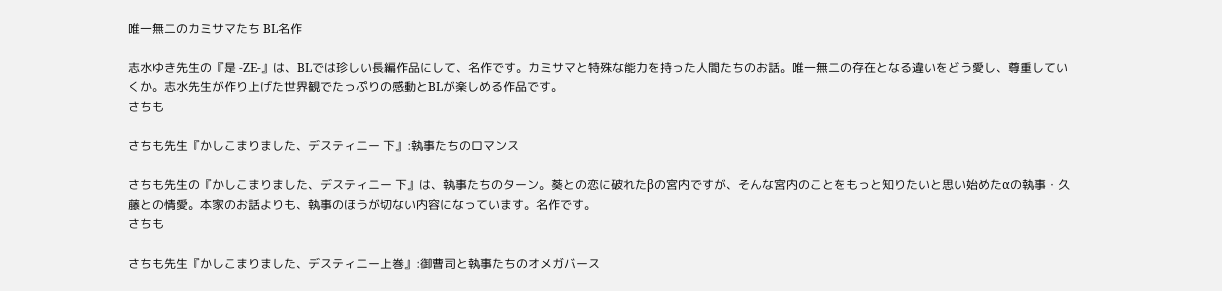唯一無二のカミサマたち BL名作

志水ゆき先生の『是 -ZE-』は、BLでは珍しい長編作品にして、名作です。カミサマと特殊な能力を持った人間たちのお話。唯一無二の存在となる違いをどう愛し、尊重していくか。志水先生が作り上げた世界観でたっぷりの感動とBLが楽しめる作品です。
さちも

さちも先生『かしこまりました、デスティニー 下』:執事たちのロマンス

さちも先生の『かしこまりました、デスティニー 下』は、執事たちのターン。葵との恋に破れたβの宮内ですが、そんな宮内のことをもっと知りたいと思い始めたαの執事・久藤との情愛。本家のお話よりも、執事のほうが切ない内容になっています。名作です。
さちも

さちも先生『かしこまりました、デスティニー上巻』:御曹司と執事たちのオメガバース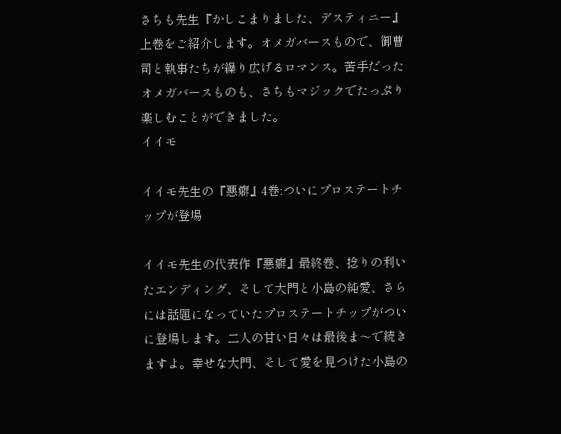さちも先生『かしこまりました、デスティニー』上巻をご紹介します。オメガバースもので、御曹司と執事たちが繰り広げるロマンス。苦手だったオメガバースものも、さちもマジックでたっぷり楽しむことができました。
イイモ

イイモ先生の『悪癖』4巻:ついにプロステートチップが登場

イイモ先生の代表作『悪癖』最終巻、捻りの利いたエンディング、そして大門と小島の純愛、さらには話題になっていたプロステートチップがついに登場します。二人の甘い日々は最後ま〜で続きますよ。幸せな大門、そして愛を見つけた小島の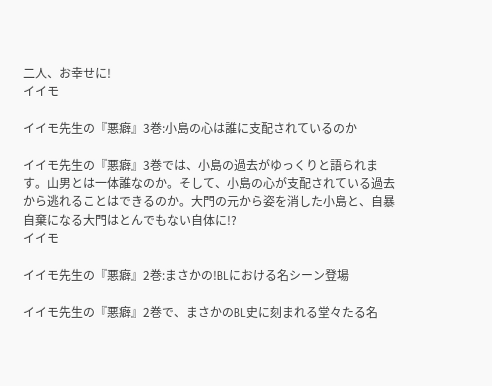二人、お幸せに!
イイモ

イイモ先生の『悪癖』3巻:小島の心は誰に支配されているのか

イイモ先生の『悪癖』3巻では、小島の過去がゆっくりと語られます。山男とは一体誰なのか。そして、小島の心が支配されている過去から逃れることはできるのか。大門の元から姿を消した小島と、自暴自棄になる大門はとんでもない自体に!?
イイモ

イイモ先生の『悪癖』2巻:まさかの!BLにおける名シーン登場

イイモ先生の『悪癖』2巻で、まさかのBL史に刻まれる堂々たる名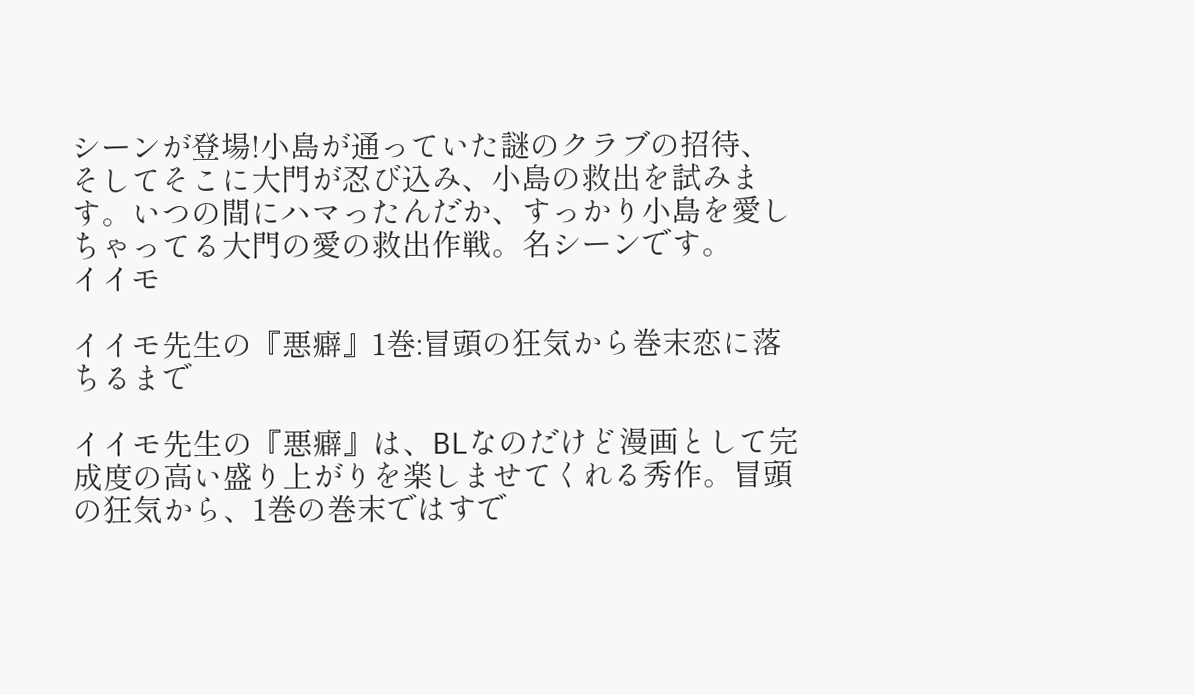シーンが登場!小島が通っていた謎のクラブの招待、そしてそこに大門が忍び込み、小島の救出を試みます。いつの間にハマったんだか、すっかり小島を愛しちゃってる大門の愛の救出作戦。名シーンです。
イイモ

イイモ先生の『悪癖』1巻:冒頭の狂気から巻末恋に落ちるまで

イイモ先生の『悪癖』は、BLなのだけど漫画として完成度の高い盛り上がりを楽しませてくれる秀作。冒頭の狂気から、1巻の巻末ではすで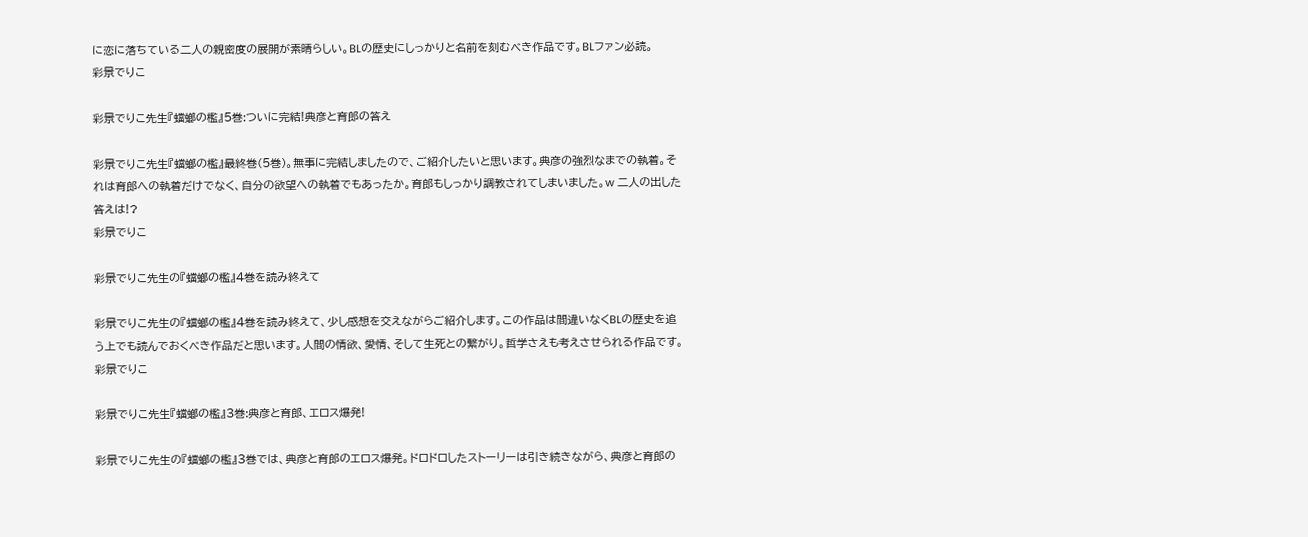に恋に落ちている二人の親密度の展開が素晴らしい。BLの歴史にしっかりと名前を刻むべき作品です。BLファン必読。
彩景でりこ

彩景でりこ先生『蟷螂の檻』5巻:ついに完結!典彦と育郎の答え

彩景でりこ先生『蟷螂の檻』最終巻(5巻)。無事に完結しましたので、ご紹介したいと思います。典彦の強烈なまでの執着。それは育郎への執着だけでなく、自分の欲望への執着でもあったか。育郎もしっかり調教されてしまいました。w 二人の出した答えは!?
彩景でりこ

彩景でりこ先生の『蟷螂の檻』4巻を読み終えて

彩景でりこ先生の『蟷螂の檻』4巻を読み終えて、少し感想を交えながらご紹介します。この作品は間違いなくBLの歴史を追う上でも読んでおくべき作品だと思います。人間の情欲、愛情、そして生死との繋がり。哲学さえも考えさせられる作品です。
彩景でりこ

彩景でりこ先生『蟷螂の檻』3巻:典彦と育郎、エロス爆発!

彩景でりこ先生の『蟷螂の檻』3巻では、典彦と育郎のエロス爆発。ドロドロしたストーリーは引き続きながら、典彦と育郎の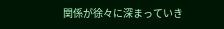関係が徐々に深まっていき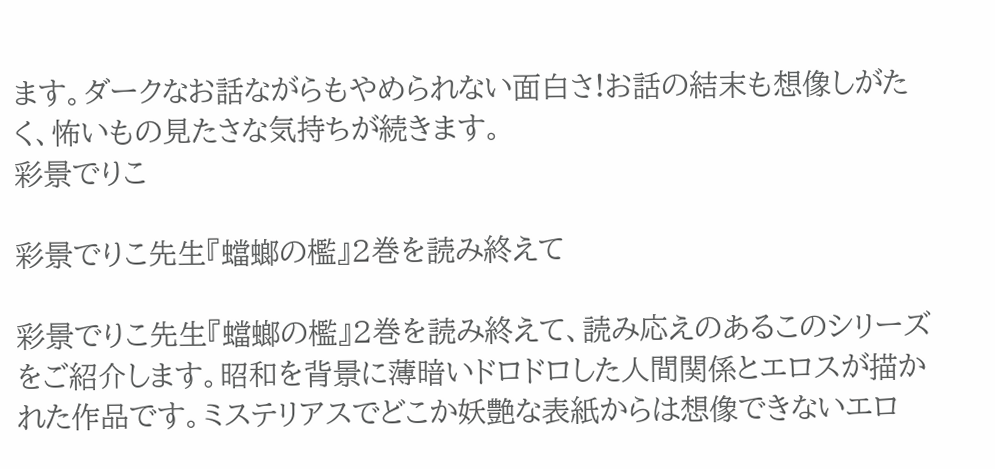ます。ダークなお話ながらもやめられない面白さ!お話の結末も想像しがたく、怖いもの見たさな気持ちが続きます。
彩景でりこ

彩景でりこ先生『蟷螂の檻』2巻を読み終えて

彩景でりこ先生『蟷螂の檻』2巻を読み終えて、読み応えのあるこのシリーズをご紹介します。昭和を背景に薄暗いドロドロした人間関係とエロスが描かれた作品です。ミステリアスでどこか妖艶な表紙からは想像できないエロ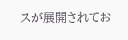スが展開されてお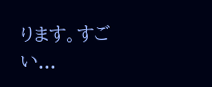ります。すごい...